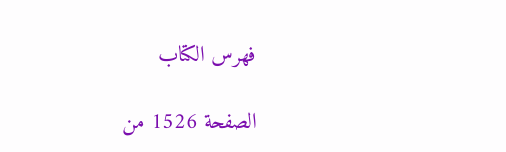فهرس الكتاب

الصفحة 1526 من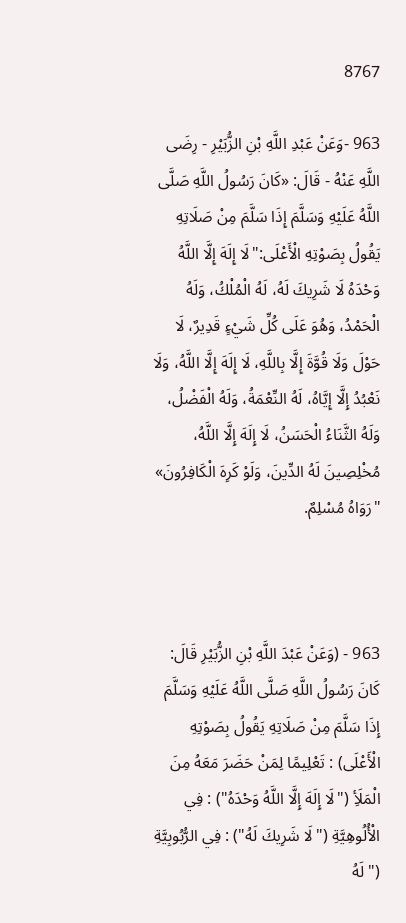8767

963 -وَعَنْ عَبْدِ اللَّهِ بْنِ الزُّبَيْرِ - رِضَى اللَّهِ عَنْهُ - قَالَ: «كَانَ رَسُولُ اللَّهِ صَلَّى اللَّهُ عَلَيْهِ وَسَلَّمَ إِذَا سَلَّمَ مِنْ صَلَاتِهِ يَقُولُ بِصَوْتِهِ الْأَعْلَى:"لَا إِلَهَ إِلَّا اللَّهُ وَحْدَهُ لَا شَرِيكَ لَهُ، لَهُ الْمُلْكُ، وَلَهُ الْحَمْدُ، وَهُوَ عَلَى كُلِّ شَيْءٍ قَدِيرٌ، لَا حَوْلَ وَلَا قُوَّةَ إِلَّا بِاللَّهِ، لَا إِلَهَ إِلَّا اللَّهُ، وَلَا نَعْبُدُ إِلَّا إِيَّاهُ، لَهُ النِّعْمَةُ، وَلَهُ الْفَضْلُ، وَلَهُ الثَّنَاءُ الْحَسَنُ، لَا إِلَهَ إِلَّا اللَّهُ، مُخْلِصِينَ لَهُ الدِّينَ، وَلَوْ كَرِهَ الْكَافِرُونَ» "رَوَاهُ مُسْلِمٌ.



963 - (وَعَنْ عَبْدَ اللَّهِ بْنِ الزُّبَيْرِ قَالَ: كَانَ رَسُولُ اللَّهِ صَلَّى اللَّهُ عَلَيْهِ وَسَلَّمَ إِذَا سَلَّمَ مِنْ صَلَاتِهِ يَقُولُ بِصَوْتِهِ الْأَعْلَى) : تَعْلِيمًا لِمَنْ حَضَرَ مَعَهُ مِنَ الْمَلَأِ ("لَا إِلَهَ إِلَّا اللَّهُ وَحْدَهُ") : فِي الْأُلُوهِيَّةِ ("لَا شَرِيكَ لَهُ") : فِي الرُّبُوبِيَّةِ ("لَهُ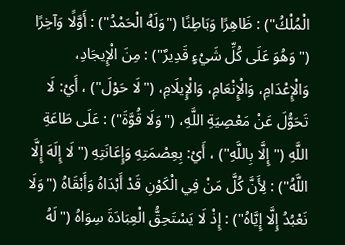الْمُلْكُ") : ظَاهِرًا وَبَاطِنًا ("وَلَهُ الْحَمْدُ") : أَوَّلًا وَآخِرًا ("وَهُوَ عَلَى كُلِّ شَيْءٍ قَدِيرٌ") : مِنَ الْإِيجَادِ، وَالْإِعْدَامِ، وَالْإِنْعَامِ، وَالْإِيلَامِ، ("لَا حَوْلَ") ، أَيْ: لَا تَحَوُّلَ عَنْ مَعْصِيَةِ اللَّهِ، ("وَلَا قُوَّةَ") : عَلَى طَاعَةِ اللَّهِ ("إِلَّا بِاللَّهِ") ، أَيْ: بِعِصْمَتِهِ وَإِعَانَتِهِ ("لَا إِلَهَ إِلَّا اللَّهُ") : لِأَنَّ كُلَّ مَنْ فِي الْكَوْنِ قَدْ أَبْدَاهُ وَأَبْقَاهُ ("وَلَا نَعْبُدُ إِلَّا إِيَّاهُ") : إِذْ لَا يَسْتَحِقُّ الْعِبَادَةَ سِوَاهُ ("لَهُ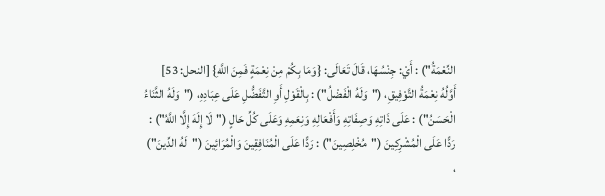النِّعْمَةُ") : أَيْ: جِنْسُهَا، قَالَ تَعَالَى: {وَمَا بِكُمْ مِنْ نِعْمَةٍ فَمِنَ اللَّهِ} [النحل: 53] أَوَّلُهُ نِعْمَةُ التَّوْفِيقِ، ("وَلَهُ الْفَضْلُ") : بِالْقَوْلِ أَوِ التَّفَضُّلِ عَلَى عِبَادِهِ، ("وَلَهُ الثَّنَاءُ الْحَسَنُ") : عَلَى ذَاتِهِ وَصِفَاتِهِ وَأَفْعَالِهِ وَنِعَمِهِ وَعَلَى كُلِّ حَالٍ ("لَا إِلَهَ إِلَّا اللَّهُ") : رَدًّا عَلَى الْمُشْرِكِينَ ("مُخْلِصِينَ") : رَدًّا عَلَى الْمُنَافِقِينَ وَالْمُرَائِينَ ("لَهُ الدِّينَ") ،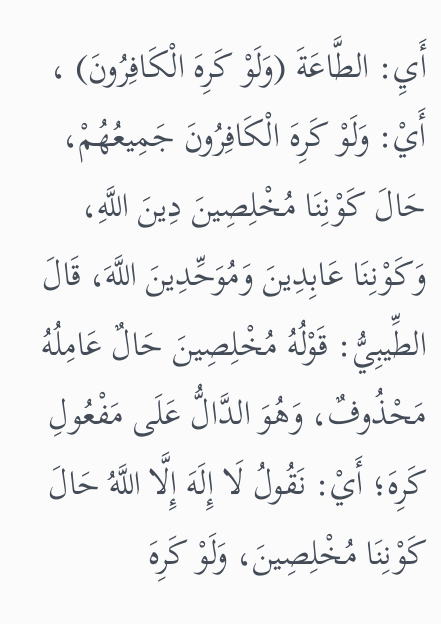أَيِ: الطَّاعَةَ (وَلَوْ كَرِهَ الْكَافِرُونَ) ، أَيْ: وَلَوْ كَرِهَ الْكَافِرُونَ جَمِيعُهُمْ، حَالَ كَوْنِنَا مُخْلِصِينَ دِينَ اللَّهِ، وَكَوْنِنَا عَابِدِينَ وَمُوَحِّدِينَ اللَّهَ، قَالَ الطِّيبِيُّ: قَوْلُهُ مُخْلِصِينَ حَالٌ عَامِلُهُ مَحْذُوفٌ، وَهُوَ الدَّالُّ عَلَى مَفْعُولِ كَرِهَ؛ أَيْ: نَقُولُ لَا إِلَهَ إِلَّا اللَّهُ حَالَ كَوْنِنَا مُخْلِصِينَ، وَلَوْ كَرِهَ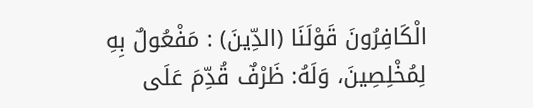الْكَافِرُونَ قَوْلَنَا (الدِّينَ) : مَفْعُولٌ بِهِ لِمُخْلِصِينَ، وَلَهُ: ظَرْفٌ قُدِّمَ عَلَى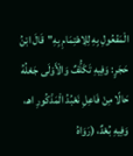الْمَفْعُولِ بِهِ لِلِاهْتِمَامِ بِهِ"قَالَ ابْنُ حَجَرٍ: وَفِيهِ تَكَلُّفٌ وَالْأَوْلَى جَعْلُهُ حَالًا مِنْ فَاعِلِ نَعْبُدُ الْمَذْكُورِ اهـ، وَفِيهِ بُعْدٌ، (رَوَاهُ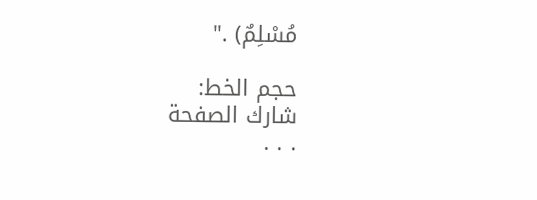مُسْلِمٌ) ."

حجم الخط:
شارك الصفحة
. . .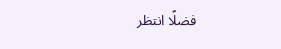فضلًا انتظر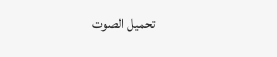تحميل الصوت